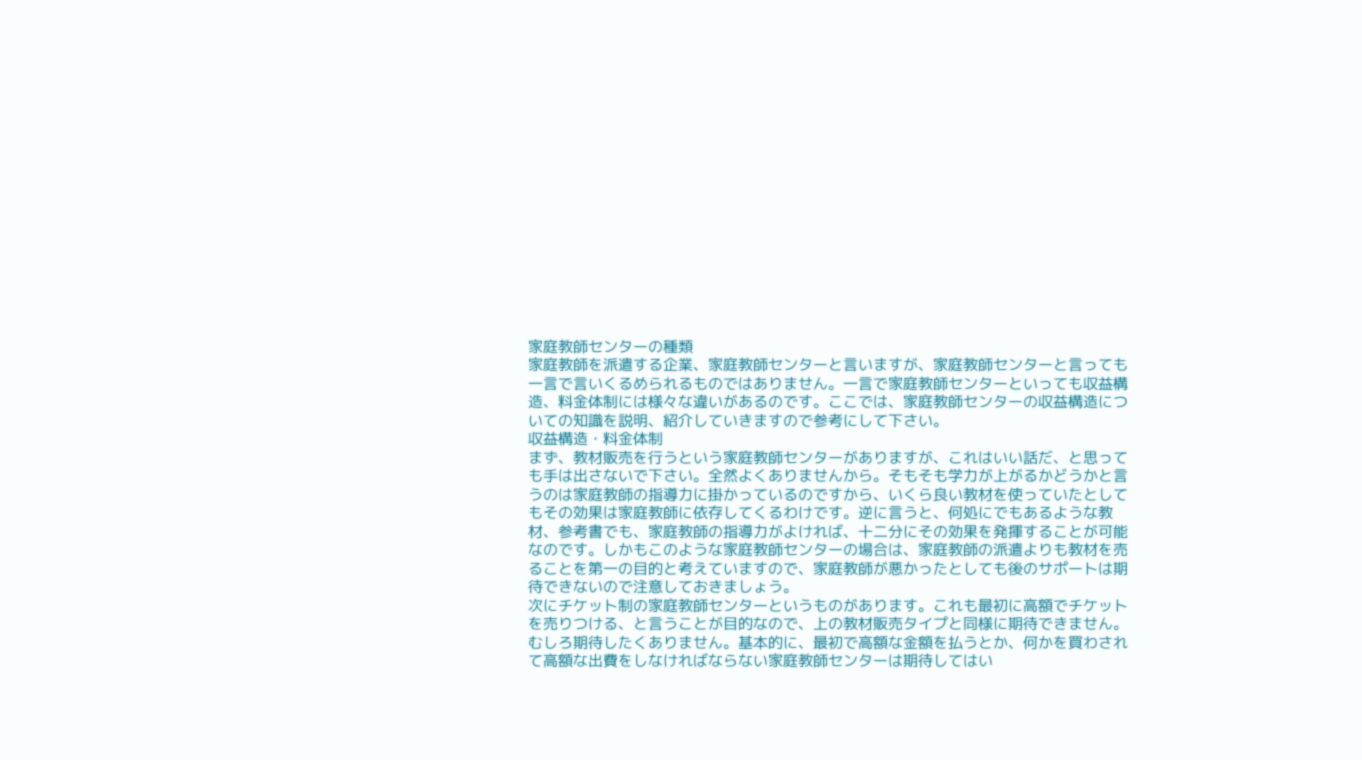家庭教師センターの種類
家庭教師を派遣する企業、家庭教師センターと言いますが、家庭教師センターと言っても一言で言いくるめられるものではありません。一言で家庭教師センターといっても収益構造、料金体制には様々な違いがあるのです。ここでは、家庭教師センターの収益構造についての知識を説明、紹介していきますので参考にして下さい。
収益構造・料金体制
まず、教材販売を行うという家庭教師センターがありますが、これはいい話だ、と思っても手は出さないで下さい。全然よくありませんから。そもそも学力が上がるかどうかと言うのは家庭教師の指導力に掛かっているのですから、いくら良い教材を使っていたとしてもその効果は家庭教師に依存してくるわけです。逆に言うと、何処にでもあるような教材、参考書でも、家庭教師の指導力がよければ、十二分にその効果を発揮することが可能なのです。しかもこのような家庭教師センターの場合は、家庭教師の派遣よりも教材を売ることを第一の目的と考えていますので、家庭教師が悪かったとしても後のサポートは期待できないので注意しておきましょう。
次にチケット制の家庭教師センターというものがあります。これも最初に高額でチケットを売りつける、と言うことが目的なので、上の教材販売タイプと同様に期待できません。むしろ期待したくありません。基本的に、最初で高額な金額を払うとか、何かを買わされて高額な出費をしなければならない家庭教師センターは期待してはい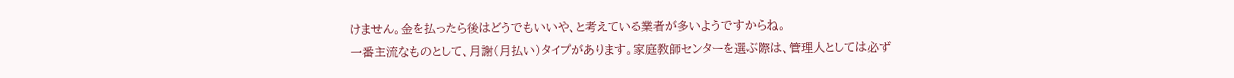けません。金を払ったら後はどうでもいいや、と考えている業者が多いようですからね。
一番主流なものとして、月謝(月払い)タイプがあります。家庭教師センターを選ぶ際は、管理人としては必ず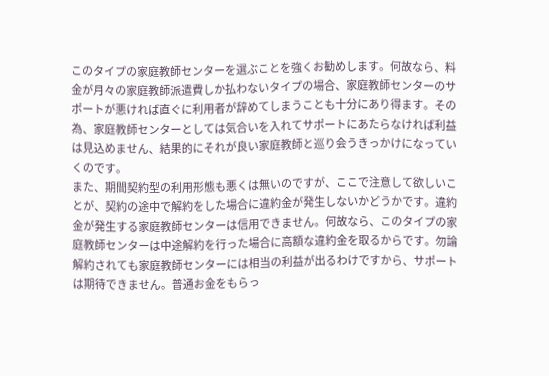このタイプの家庭教師センターを選ぶことを強くお勧めします。何故なら、料金が月々の家庭教師派遣費しか払わないタイプの場合、家庭教師センターのサポートが悪ければ直ぐに利用者が辞めてしまうことも十分にあり得ます。その為、家庭教師センターとしては気合いを入れてサポートにあたらなければ利益は見込めません、結果的にそれが良い家庭教師と巡り会うきっかけになっていくのです。
また、期間契約型の利用形態も悪くは無いのですが、ここで注意して欲しいことが、契約の途中で解約をした場合に違約金が発生しないかどうかです。違約金が発生する家庭教師センターは信用できません。何故なら、このタイプの家庭教師センターは中途解約を行った場合に高額な違約金を取るからです。勿論解約されても家庭教師センターには相当の利益が出るわけですから、サポートは期待できません。普通お金をもらっ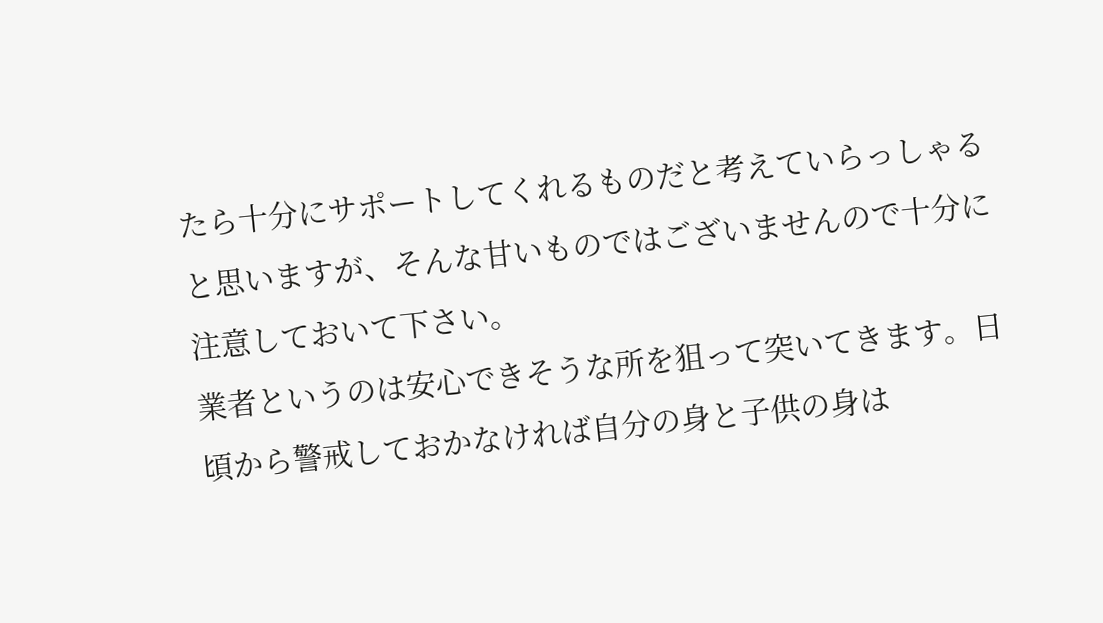たら十分にサポートしてくれるものだと考えていらっしゃると思いますが、そんな甘いものではございませんので十分に注意しておいて下さい。
業者というのは安心できそうな所を狙って突いてきます。日頃から警戒しておかなければ自分の身と子供の身は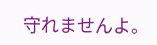守れませんよ。